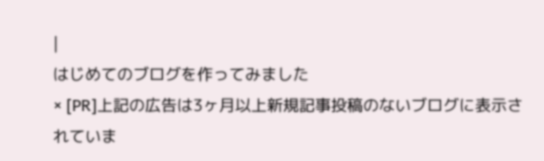|
はじめてのブログを作ってみました
× [PR]上記の広告は3ヶ月以上新規記事投稿のないブログに表示されていま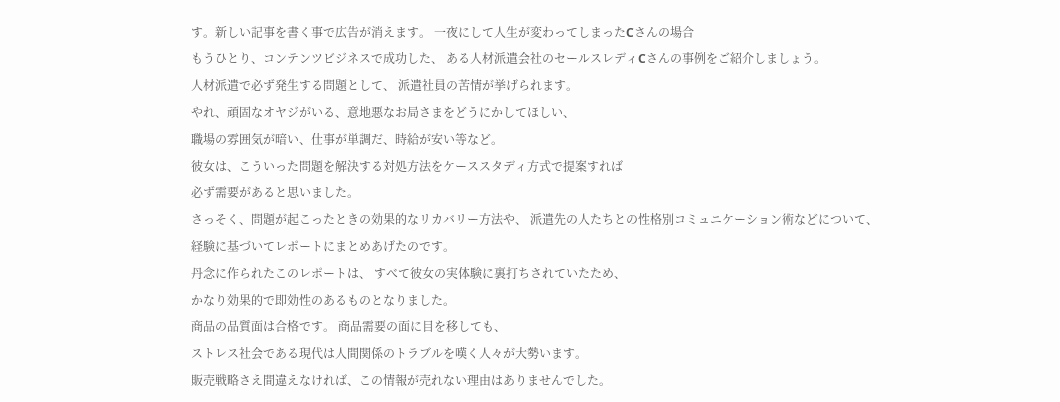す。新しい記事を書く事で広告が消えます。 一夜にして人生が変わってしまったCさんの場合
もうひとり、コンテンツビジネスで成功した、 ある人材派遣会社のセールスレディCさんの事例をご紹介しましょう。
人材派遣で必ず発生する問題として、 派遣社員の苦情が挙げられます。
やれ、頑固なオヤジがいる、意地悪なお局さまをどうにかしてほしい、
職場の雰囲気が暗い、仕事が単調だ、時給が安い等など。
彼女は、こういった問題を解決する対処方法をケーススタディ方式で提案すれば
必ず需要があると思いました。
さっそく、問題が起こったときの効果的なリカバリー方法や、 派遣先の人たちとの性格別コミュニケーション術などについて、
経験に基づいてレポートにまとめあげたのです。
丹念に作られたこのレポートは、 すべて彼女の実体験に裏打ちされていたため、
かなり効果的で即効性のあるものとなりました。
商品の品質面は合格です。 商品需要の面に目を移しても、
ストレス社会である現代は人間関係のトラブルを嘆く人々が大勢います。
販売戦略さえ間違えなければ、この情報が売れない理由はありませんでした。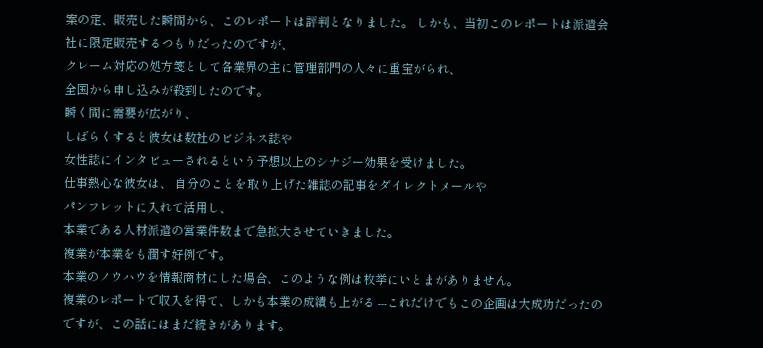案の定、販売した瞬間から、このレポートは評判となりました。 しかも、当初このレポートは派遣会社に限定販売するつもりだったのですが、
クレーム対応の処方箋として各業界の主に管理部門の人々に重宝がられ、
全国から申し込みが殺到したのです。
瞬く間に需要が広がり、
しばらくすると彼女は数社のビジネス誌や
女性誌にインタビューされるという予想以上のシナジー効果を受けました。
仕事熱心な彼女は、 自分のことを取り上げた雑誌の記事をダイレクトメールや
パンフレットに入れて活用し、
本業である人材派遣の営業件数まで急拡大させていきました。
複業が本業をも潤す好例です。
本業のノウハウを情報商材にした場合、このような例は枚挙にいとまがありません。
複業のレポートで収入を得て、しかも本業の成績も上がる ---これだけでもこの企画は大成功だったのですが、この話にはまだ続きがあります。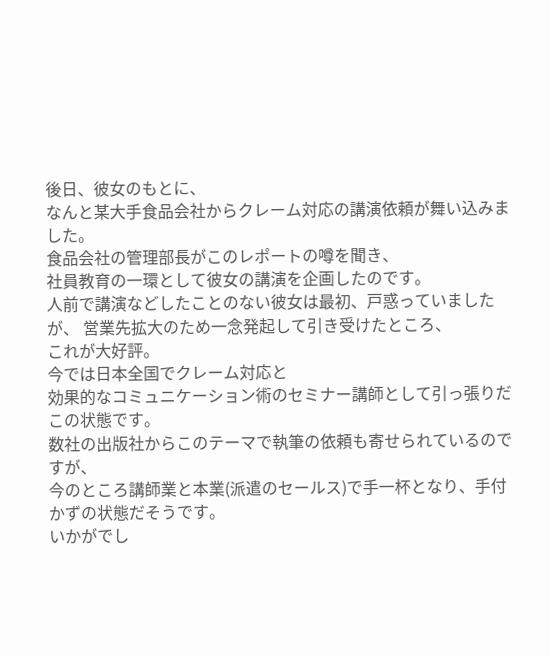後日、彼女のもとに、
なんと某大手食品会社からクレーム対応の講演依頼が舞い込みました。
食品会社の管理部長がこのレポートの噂を聞き、
社員教育の一環として彼女の講演を企画したのです。
人前で講演などしたことのない彼女は最初、戸惑っていましたが、 営業先拡大のため一念発起して引き受けたところ、
これが大好評。
今では日本全国でクレーム対応と
効果的なコミュニケーション術のセミナー講師として引っ張りだこの状態です。
数社の出版社からこのテーマで執筆の依頼も寄せられているのですが、
今のところ講師業と本業(派遣のセールス)で手一杯となり、手付かずの状態だそうです。
いかがでし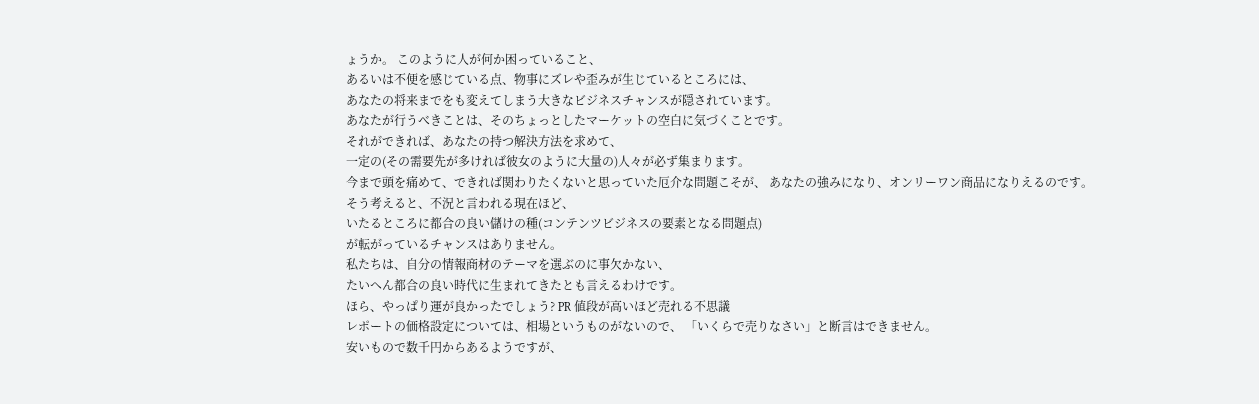ょうか。 このように人が何か困っていること、
あるいは不便を感じている点、物事にズレや歪みが生じているところには、
あなたの将来までをも変えてしまう大きなビジネスチャンスが隠されています。
あなたが行うべきことは、そのちょっとしたマーケットの空白に気づくことです。
それができれば、あなたの持つ解決方法を求めて、
一定の(その需要先が多ければ彼女のように大量の)人々が必ず集まります。
今まで頭を痛めて、できれば関わりたくないと思っていた厄介な問題こそが、 あなたの強みになり、オンリーワン商品になりえるのです。
そう考えると、不況と言われる現在ほど、
いたるところに都合の良い儲けの種(コンテンツビジネスの要素となる問題点)
が転がっているチャンスはありません。
私たちは、自分の情報商材のテーマを選ぶのに事欠かない、
たいへん都合の良い時代に生まれてきたとも言えるわけです。
ほら、やっぱり運が良かったでしょう? PR 値段が高いほど売れる不思議
レポートの価格設定については、相場というものがないので、 「いくらで売りなさい」と断言はできません。
安いもので数千円からあるようですが、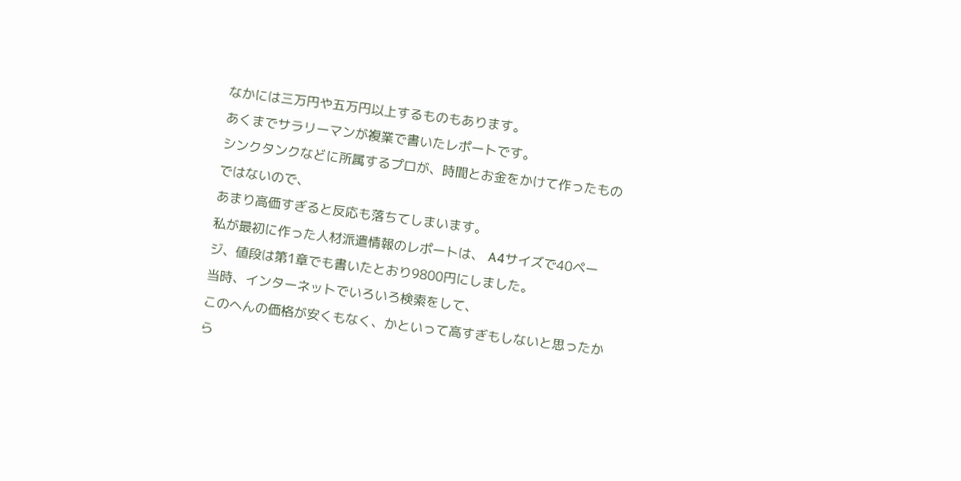なかには三万円や五万円以上するものもあります。
あくまでサラリーマンが複業で書いたレポートです。
シンクタンクなどに所属するプロが、時間とお金をかけて作ったものではないので、
あまり高価すぎると反応も落ちてしまいます。
私が最初に作った人材派遣情報のレポートは、 A4サイズで40ページ、値段は第1章でも書いたとおり9800円にしました。
当時、インターネットでいろいろ検索をして、
このへんの価格が安くもなく、かといって高すぎもしないと思ったから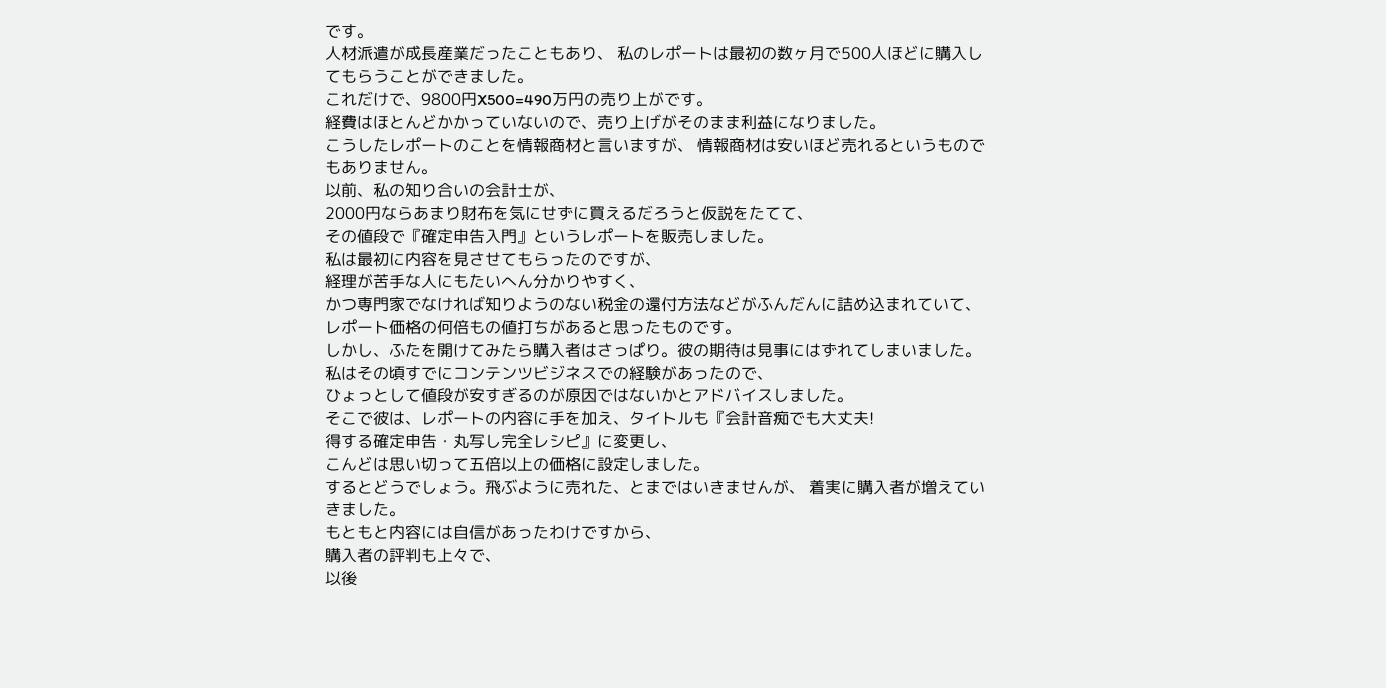です。
人材派遣が成長産業だったこともあり、 私のレポートは最初の数ヶ月で500人ほどに購入してもらうことができました。
これだけで、9800円X500=490万円の売り上がです。
経費はほとんどかかっていないので、売り上げがそのまま利益になりました。
こうしたレポートのことを情報商材と言いますが、 情報商材は安いほど売れるというものでもありません。
以前、私の知り合いの会計士が、
2000円ならあまり財布を気にせずに買えるだろうと仮説をたてて、
その値段で『確定申告入門』というレポートを販売しました。
私は最初に内容を見させてもらったのですが、
経理が苦手な人にもたいへん分かりやすく、
かつ専門家でなければ知りようのない税金の還付方法などがふんだんに詰め込まれていて、
レポート価格の何倍もの値打ちがあると思ったものです。
しかし、ふたを開けてみたら購入者はさっぱり。彼の期待は見事にはずれてしまいました。 私はその頃すでにコンテンツビジネスでの経験があったので、
ひょっとして値段が安すぎるのが原因ではないかとアドバイスしました。
そこで彼は、レポートの内容に手を加え、タイトルも『会計音痴でも大丈夫!
得する確定申告・丸写し完全レシピ』に変更し、
こんどは思い切って五倍以上の価格に設定しました。
するとどうでしょう。飛ぶように売れた、とまではいきませんが、 着実に購入者が増えていきました。
もともと内容には自信があったわけですから、
購入者の評判も上々で、
以後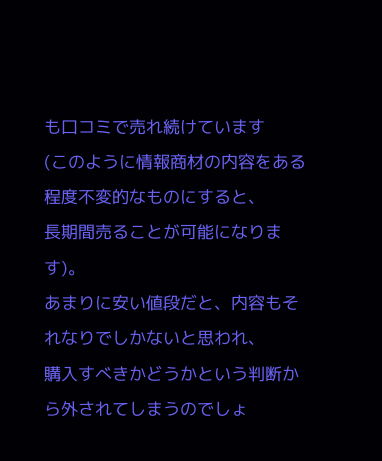も口コミで売れ続けています
(このように情報商材の内容をある程度不変的なものにすると、
長期間売ることが可能になります)。
あまりに安い値段だと、内容もそれなりでしかないと思われ、
購入すべきかどうかという判断から外されてしまうのでしょ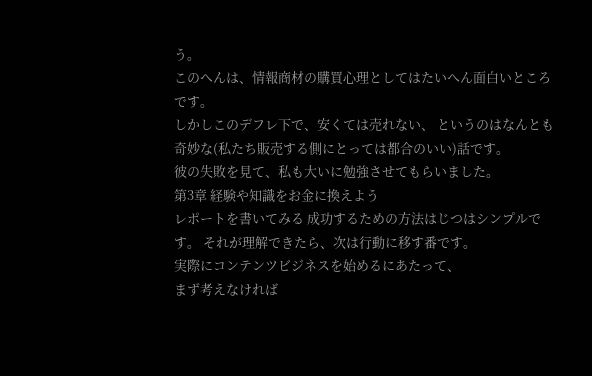う。
このへんは、情報商材の購買心理としてはたいへん面白いところです。
しかしこのデフレ下で、安くては売れない、 というのはなんとも奇妙な(私たち販売する側にとっては都合のいい)話です。
彼の失敗を見て、私も大いに勉強させてもらいました。
第3章 経験や知識をお金に換えよう
レポートを書いてみる 成功するための方法はじつはシンプルです。 それが理解できたら、次は行動に移す番です。
実際にコンテンツビジネスを始めるにあたって、
まず考えなければ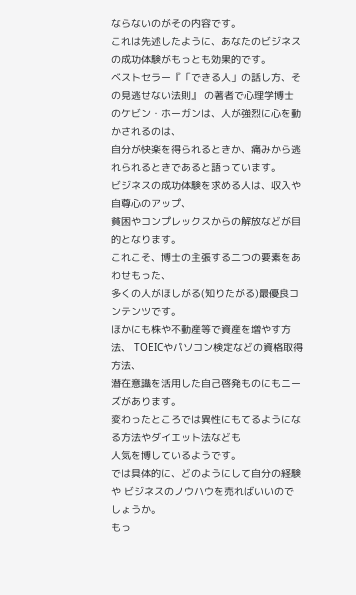ならないのがその内容です。
これは先述したように、あなたのビジネスの成功体験がもっとも効果的です。
ベストセラー『「できる人」の話し方、その見逃せない法則』 の著者で心理学博士のケビン・ホーガンは、人が強烈に心を動かされるのは、
自分が快楽を得られるときか、痛みから逃れられるときであると語っています。
ビジネスの成功体験を求める人は、収入や自尊心のアップ、
貧困やコンプレックスからの解放などが目的となります。
これこそ、博士の主張する二つの要素をあわせもった、
多くの人がほしがる(知りたがる)最優良コンテンツです。
ほかにも株や不動産等で資産を増やす方法、 TOEICやパソコン検定などの資格取得方法、
潜在意識を活用した自己啓発ものにもニーズがあります。
変わったところでは異性にもてるようになる方法やダイエット法なども
人気を博しているようです。
では具体的に、どのようにして自分の経験や ビジネスのノウハウを売ればいいのでしょうか。
もっ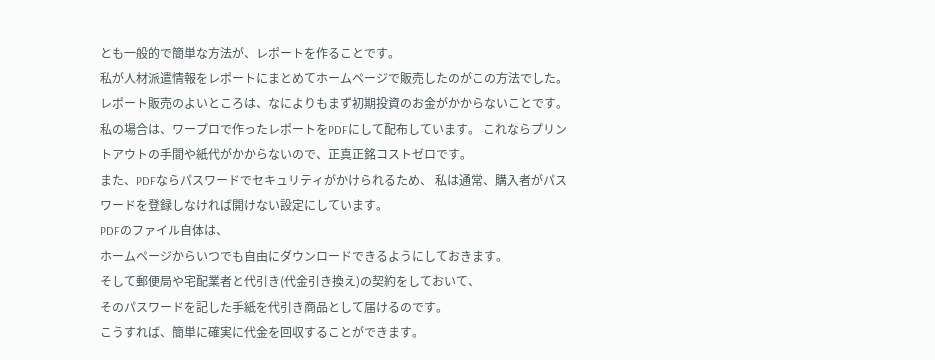とも一般的で簡単な方法が、レポートを作ることです。
私が人材派遣情報をレポートにまとめてホームページで販売したのがこの方法でした。
レポート販売のよいところは、なによりもまず初期投資のお金がかからないことです。 私の場合は、ワープロで作ったレポートをPDFにして配布しています。 これならプリントアウトの手間や紙代がかからないので、正真正銘コストゼロです。
また、PDFならパスワードでセキュリティがかけられるため、 私は通常、購入者がパスワードを登録しなければ開けない設定にしています。
PDFのファイル自体は、
ホームページからいつでも自由にダウンロードできるようにしておきます。
そして郵便局や宅配業者と代引き(代金引き換え)の契約をしておいて、
そのパスワードを記した手紙を代引き商品として届けるのです。
こうすれば、簡単に確実に代金を回収することができます。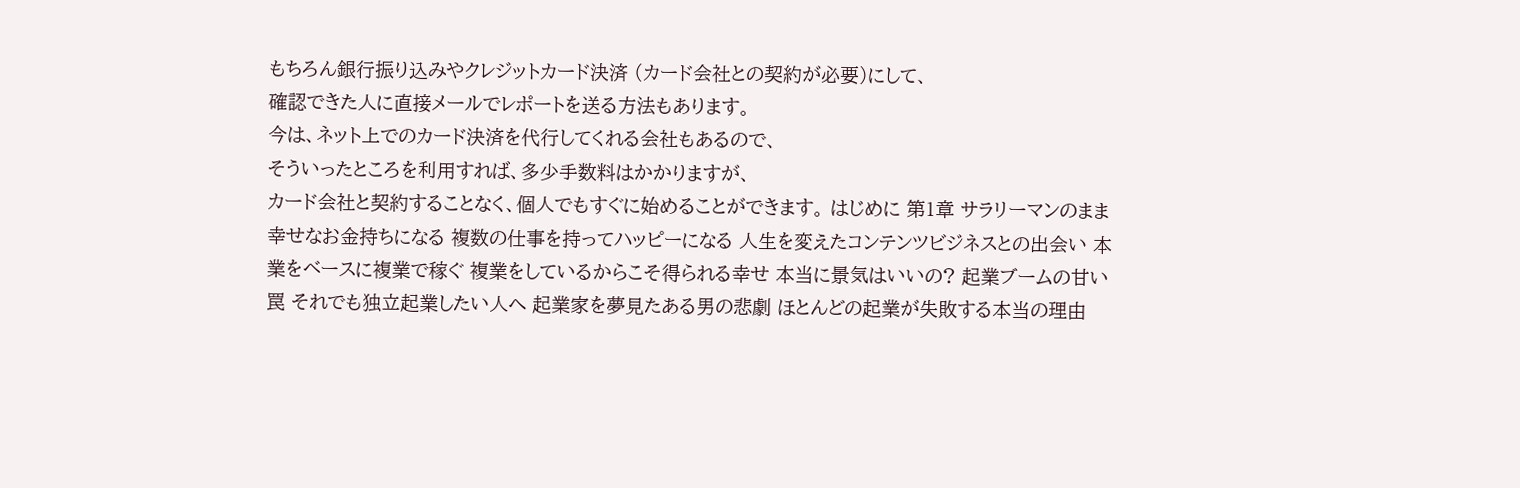もちろん銀行振り込みやクレジットカード決済 (カード会社との契約が必要)にして、
確認できた人に直接メールでレポートを送る方法もあります。
今は、ネット上でのカード決済を代行してくれる会社もあるので、
そういったところを利用すれば、多少手数料はかかりますが、
カード会社と契約することなく、個人でもすぐに始めることができます。 はじめに 第1章 サラリーマンのまま幸せなお金持ちになる 複数の仕事を持ってハッピーになる 人生を変えたコンテンツビジネスとの出会い 本業をベースに複業で稼ぐ 複業をしているからこそ得られる幸せ 本当に景気はいいの? 起業ブームの甘い罠 それでも独立起業したい人へ 起業家を夢見たある男の悲劇 ほとんどの起業が失敗する本当の理由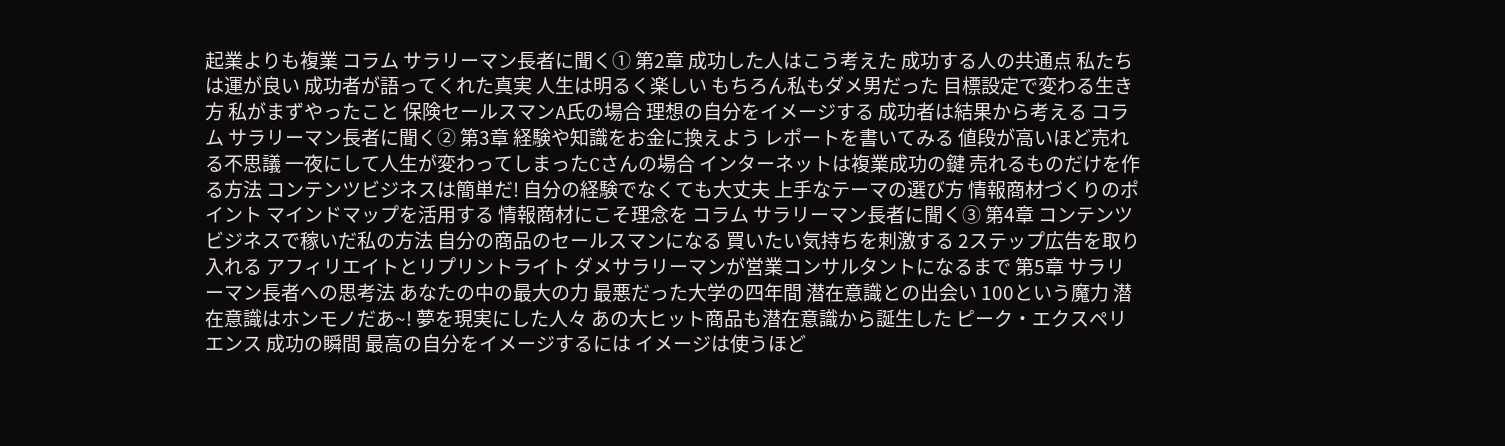起業よりも複業 コラム サラリーマン長者に聞く① 第2章 成功した人はこう考えた 成功する人の共通点 私たちは運が良い 成功者が語ってくれた真実 人生は明るく楽しい もちろん私もダメ男だった 目標設定で変わる生き方 私がまずやったこと 保険セールスマンA氏の場合 理想の自分をイメージする 成功者は結果から考える コラム サラリーマン長者に聞く② 第3章 経験や知識をお金に換えよう レポートを書いてみる 値段が高いほど売れる不思議 一夜にして人生が変わってしまったCさんの場合 インターネットは複業成功の鍵 売れるものだけを作る方法 コンテンツビジネスは簡単だ! 自分の経験でなくても大丈夫 上手なテーマの選び方 情報商材づくりのポイント マインドマップを活用する 情報商材にこそ理念を コラム サラリーマン長者に聞く③ 第4章 コンテンツビジネスで稼いだ私の方法 自分の商品のセールスマンになる 買いたい気持ちを刺激する 2ステップ広告を取り入れる アフィリエイトとリプリントライト ダメサラリーマンが営業コンサルタントになるまで 第5章 サラリーマン長者への思考法 あなたの中の最大の力 最悪だった大学の四年間 潜在意識との出会い 100という魔力 潜在意識はホンモノだあ~! 夢を現実にした人々 あの大ヒット商品も潜在意識から誕生した ピーク・エクスペリエンス 成功の瞬間 最高の自分をイメージするには イメージは使うほど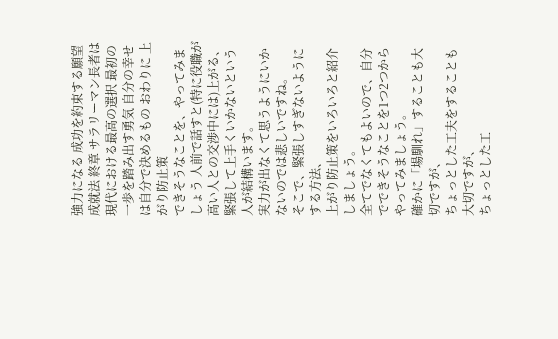強力になる 成功を約束する願望成就法 終章 サラリーマン長者は現代における最高の選択 最初の一歩を踏み出す勇気 自分の幸せは自分で決めるもの おわりに 上がり防止策
できそうなことを、やってみましょう 人前で話すと(特に役職が高い人との交渉中には)上がる、 緊張して上手くいかないという人が結構います。
実力が出なくて思うようにいかないのでは悲しいですね。
そこで、緊張しすぎないようにする方法、
上がり防止策をいろいろと紹介しましょう。
全てでなくてもよいので、自分でできそうなことを1つ2つからやってみましょう。
確かに「場馴れ」することも大切ですが、
ちょっとした工夫をすることも大切ですが、
ちょっとした工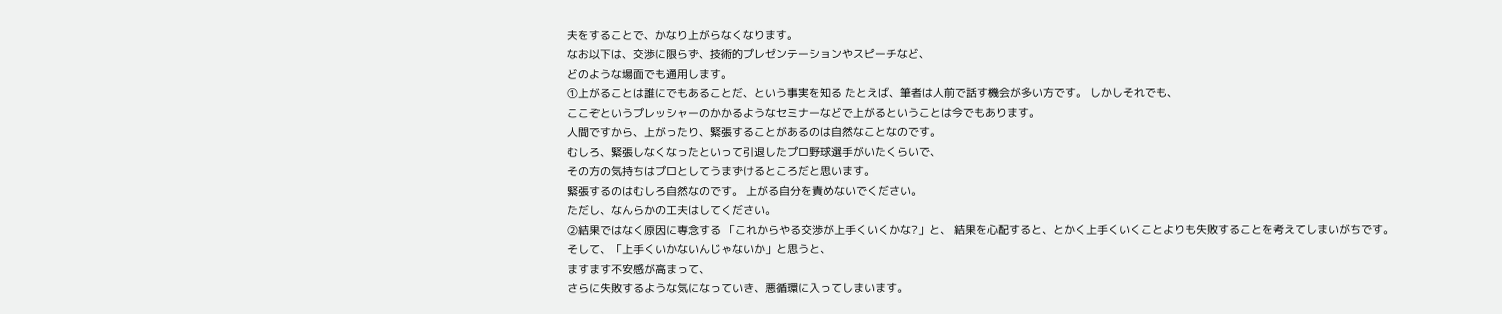夫をすることで、かなり上がらなくなります。
なお以下は、交渉に限らず、技術的プレゼンテーションやスピーチなど、
どのような場面でも通用します。
①上がることは誰にでもあることだ、という事実を知る たとえば、筆者は人前で話す機会が多い方です。 しかしそれでも、
ここぞというプレッシャーのかかるようなセミナーなどで上がるということは今でもあります。
人間ですから、上がったり、緊張することがあるのは自然なことなのです。
むしろ、緊張しなくなったといって引退したプロ野球選手がいたくらいで、
その方の気持ちはプロとしてうまずけるところだと思います。
緊張するのはむしろ自然なのです。 上がる自分を責めないでください。
ただし、なんらかの工夫はしてください。
②結果ではなく原因に専念する 「これからやる交渉が上手くいくかな?」と、 結果を心配すると、とかく上手くいくことよりも失敗することを考えてしまいがちです。
そして、「上手くいかないんじゃないか」と思うと、
ますます不安感が高まって、
さらに失敗するような気になっていき、悪循環に入ってしまいます。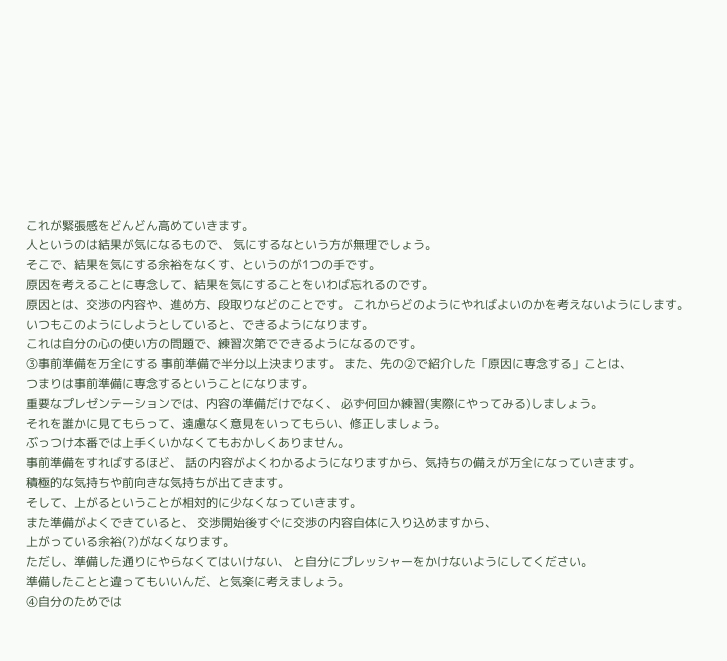これが緊張感をどんどん高めていきます。
人というのは結果が気になるもので、 気にするなという方が無理でしょう。
そこで、結果を気にする余裕をなくす、というのが1つの手です。
原因を考えることに専念して、結果を気にすることをいわば忘れるのです。
原因とは、交渉の内容や、進め方、段取りなどのことです。 これからどのようにやればよいのかを考えないようにします。
いつもこのようにしようとしていると、できるようになります。
これは自分の心の使い方の問題で、練習次第でできるようになるのです。
③事前準備を万全にする 事前準備で半分以上決まります。 また、先の②で紹介した「原因に専念する」ことは、
つまりは事前準備に専念するということになります。
重要なプレゼンテーションでは、内容の準備だけでなく、 必ず何回か練習(実際にやってみる)しましょう。
それを誰かに見てもらって、遠慮なく意見をいってもらい、修正しましょう。
ぶっつけ本番では上手くいかなくてもおかしくありません。
事前準備をすればするほど、 話の内容がよくわかるようになりますから、気持ちの備えが万全になっていきます。
積極的な気持ちや前向きな気持ちが出てきます。
そして、上がるということが相対的に少なくなっていきます。
また準備がよくできていると、 交渉開始後すぐに交渉の内容自体に入り込めますから、
上がっている余裕(?)がなくなります。
ただし、準備した通りにやらなくてはいけない、 と自分にプレッシャーをかけないようにしてください。
準備したことと違ってもいいんだ、と気楽に考えましょう。
④自分のためでは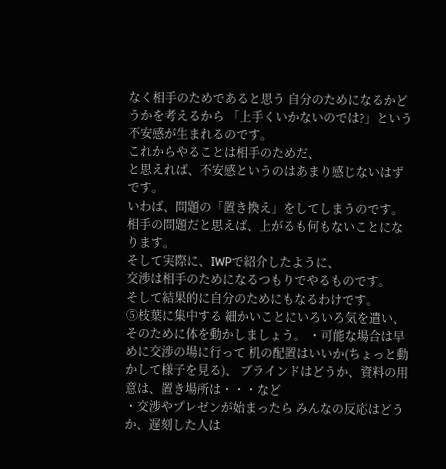なく相手のためであると思う 自分のためになるかどうかを考えるから 「上手くいかないのでは?」という不安感が生まれるのです。
これからやることは相手のためだ、
と思えれば、不安感というのはあまり感じないはずです。
いわば、問題の「置き換え」をしてしまうのです。 相手の問題だと思えば、上がるも何もないことになります。
そして実際に、IWPで紹介したように、
交渉は相手のためになるつもりでやるものです。
そして結果的に自分のためにもなるわけです。
⑤枝葉に集中する 細かいことにいろいろ気を遣い、そのために体を動かしましょう。 ・可能な場合は早めに交渉の場に行って 机の配置はいいか(ちょっと動かして様子を見る)、 ブラインドはどうか、資料の用意は、置き場所は・・・など
・交渉やプレゼンが始まったら みんなの反応はどうか、遅刻した人は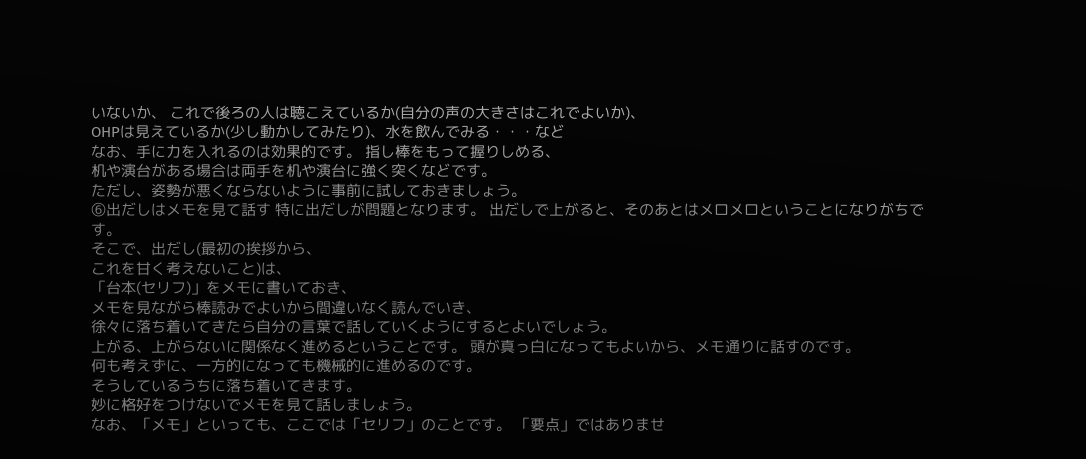いないか、 これで後ろの人は聴こえているか(自分の声の大きさはこれでよいか)、
OHPは見えているか(少し動かしてみたり)、水を飲んでみる・・・など
なお、手に力を入れるのは効果的です。 指し棒をもって握りしめる、
机や演台がある場合は両手を机や演台に強く突くなどです。
ただし、姿勢が悪くならないように事前に試しておきましょう。
⑥出だしはメモを見て話す 特に出だしが問題となります。 出だしで上がると、そのあとはメロメロということになりがちです。
そこで、出だし(最初の挨拶から、
これを甘く考えないこと)は、
「台本(セリフ)」をメモに書いておき、
メモを見ながら棒読みでよいから間違いなく読んでいき、
徐々に落ち着いてきたら自分の言葉で話していくようにするとよいでしょう。
上がる、上がらないに関係なく進めるということです。 頭が真っ白になってもよいから、メモ通りに話すのです。
何も考えずに、一方的になっても機械的に進めるのです。
そうしているうちに落ち着いてきます。
妙に格好をつけないでメモを見て話しましょう。
なお、「メモ」といっても、ここでは「セリフ」のことです。 「要点」ではありませ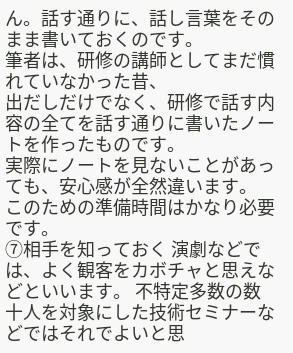ん。話す通りに、話し言葉をそのまま書いておくのです。
筆者は、研修の講師としてまだ慣れていなかった昔、
出だしだけでなく、研修で話す内容の全てを話す通りに書いたノートを作ったものです。
実際にノートを見ないことがあっても、安心感が全然違います。
このための準備時間はかなり必要です。
⑦相手を知っておく 演劇などでは、よく観客をカボチャと思えなどといいます。 不特定多数の数十人を対象にした技術セミナーなどではそれでよいと思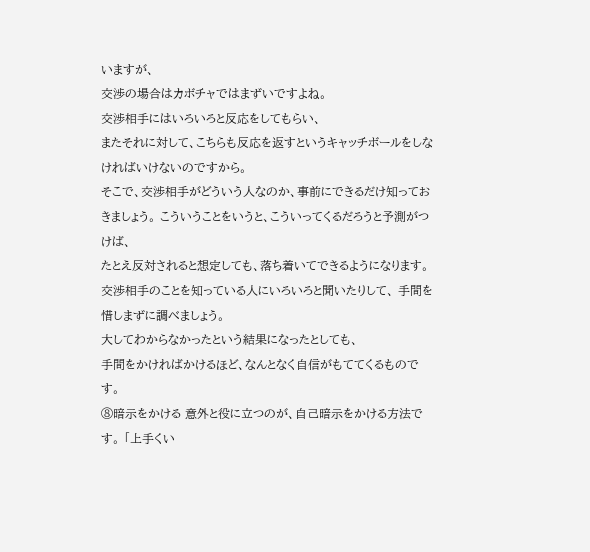いますが、
交渉の場合はカボチャではまずいですよね。
交渉相手にはいろいろと反応をしてもらい、
またそれに対して、こちらも反応を返すというキャッチボールをしなければいけないのですから。
そこで、交渉相手がどういう人なのか、事前にできるだけ知っておきましょう。 こういうことをいうと、こういってくるだろうと予測がつけば、
たとえ反対されると想定しても、落ち着いてできるようになります。
交渉相手のことを知っている人にいろいろと聞いたりして、 手間を惜しまずに調べましょう。
大してわからなかったという結果になったとしても、
手間をかければかけるほど、なんとなく自信がもててくるものです。
⑧暗示をかける 意外と役に立つのが、自己暗示をかける方法です。 「上手くい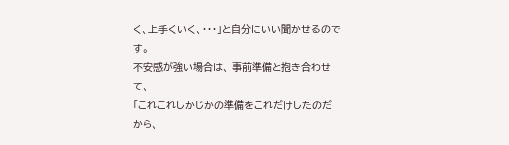く、上手くいく、・・・」と自分にいい聞かせるのです。
不安感が強い場合は、 事前準備と抱き合わせて、
「これこれしかじかの準備をこれだけしたのだから、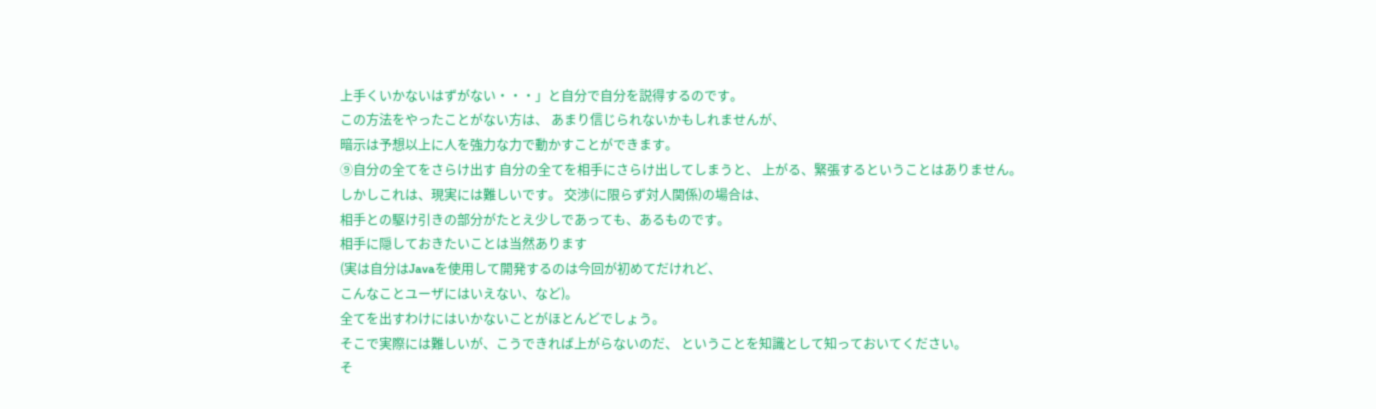上手くいかないはずがない・・・」と自分で自分を説得するのです。
この方法をやったことがない方は、 あまり信じられないかもしれませんが、
暗示は予想以上に人を強力な力で動かすことができます。
⑨自分の全てをさらけ出す 自分の全てを相手にさらけ出してしまうと、 上がる、緊張するということはありません。
しかしこれは、現実には難しいです。 交渉(に限らず対人関係)の場合は、
相手との駆け引きの部分がたとえ少しであっても、あるものです。
相手に隠しておきたいことは当然あります
(実は自分はJavaを使用して開発するのは今回が初めてだけれど、
こんなことユーザにはいえない、など)。
全てを出すわけにはいかないことがほとんどでしょう。
そこで実際には難しいが、こうできれば上がらないのだ、 ということを知識として知っておいてください。
そ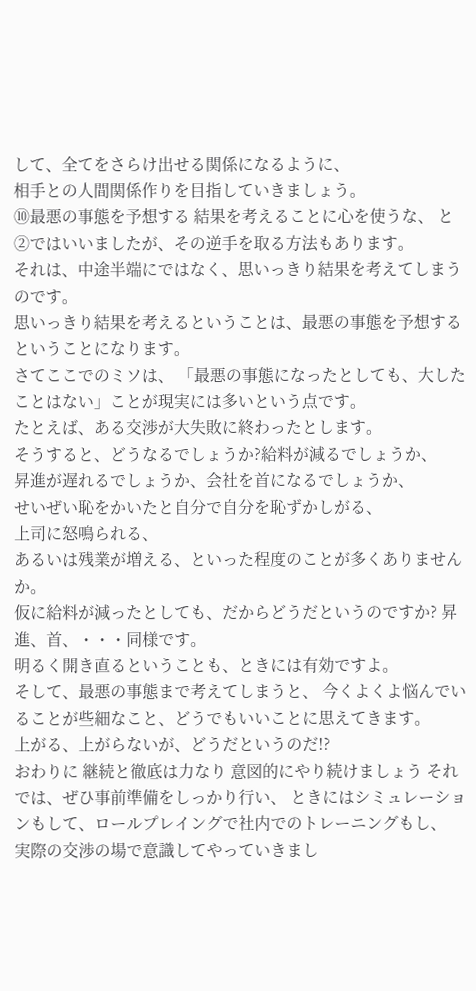して、全てをさらけ出せる関係になるように、
相手との人間関係作りを目指していきましょう。
⑩最悪の事態を予想する 結果を考えることに心を使うな、 と②ではいいましたが、その逆手を取る方法もあります。
それは、中途半端にではなく、思いっきり結果を考えてしまうのです。
思いっきり結果を考えるということは、最悪の事態を予想するということになります。
さてここでのミソは、 「最悪の事態になったとしても、大したことはない」ことが現実には多いという点です。
たとえば、ある交渉が大失敗に終わったとします。
そうすると、どうなるでしょうか?給料が減るでしょうか、
昇進が遅れるでしょうか、会社を首になるでしょうか、
せいぜい恥をかいたと自分で自分を恥ずかしがる、
上司に怒鳴られる、
あるいは残業が増える、といった程度のことが多くありませんか。
仮に給料が減ったとしても、だからどうだというのですか? 昇進、首、・・・同様です。
明るく開き直るということも、ときには有効ですよ。
そして、最悪の事態まで考えてしまうと、 今くよくよ悩んでいることが些細なこと、どうでもいいことに思えてきます。
上がる、上がらないが、どうだというのだ!?
おわりに 継続と徹底は力なり 意図的にやり続けましょう それでは、ぜひ事前準備をしっかり行い、 ときにはシミュレーションもして、ロールプレイングで社内でのトレーニングもし、
実際の交渉の場で意識してやっていきまし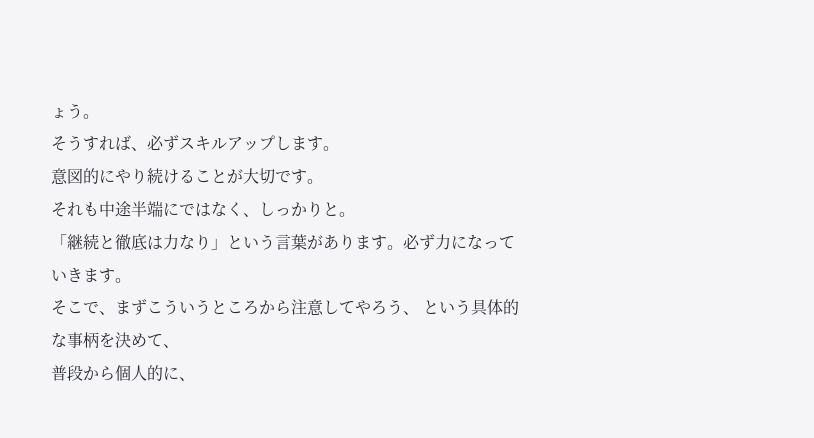ょう。
そうすれば、必ずスキルアップします。
意図的にやり続けることが大切です。
それも中途半端にではなく、しっかりと。
「継続と徹底は力なり」という言葉があります。必ず力になっていきます。
そこで、まずこういうところから注意してやろう、 という具体的な事柄を決めて、
普段から個人的に、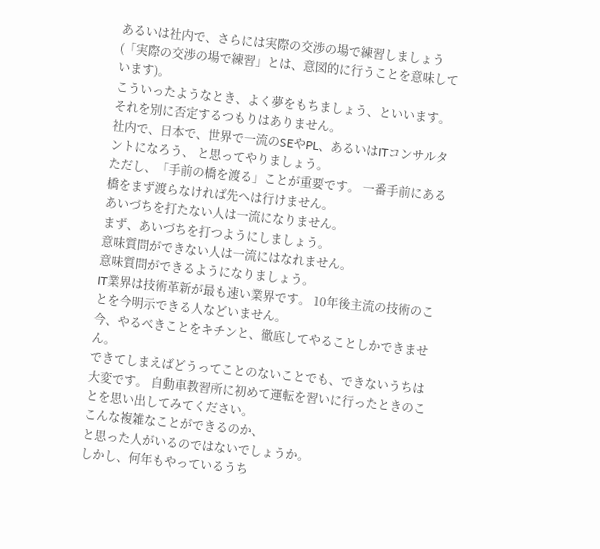あるいは社内で、さらには実際の交渉の場で練習しましょう
(「実際の交渉の場で練習」とは、意図的に行うことを意味しています)。
こういったようなとき、よく夢をもちましょう、といいます。 それを別に否定するつもりはありません。
社内で、日本で、世界で一流のSEやPL、あるいはITコンサルタントになろう、 と思ってやりましょう。
ただし、「手前の橋を渡る」ことが重要です。 一番手前にある橋をまず渡らなければ先へは行けません。
あいづちを打たない人は一流になりません。
まず、あいづちを打つようにしましょう。
意味質問ができない人は一流にはなれません。
意味質問ができるようになりましょう。
IT業界は技術革新が最も速い業界です。 10年後主流の技術のことを今明示できる人などいません。
今、やるべきことをキチンと、徹底してやることしかできません。
できてしまえばどうってことのないことでも、できないうちは大変です。 自動車教習所に初めて運転を習いに行ったときのことを思い出してみてください。
こんな複雑なことができるのか、
と思った人がいるのではないでしょうか。
しかし、何年もやっているうち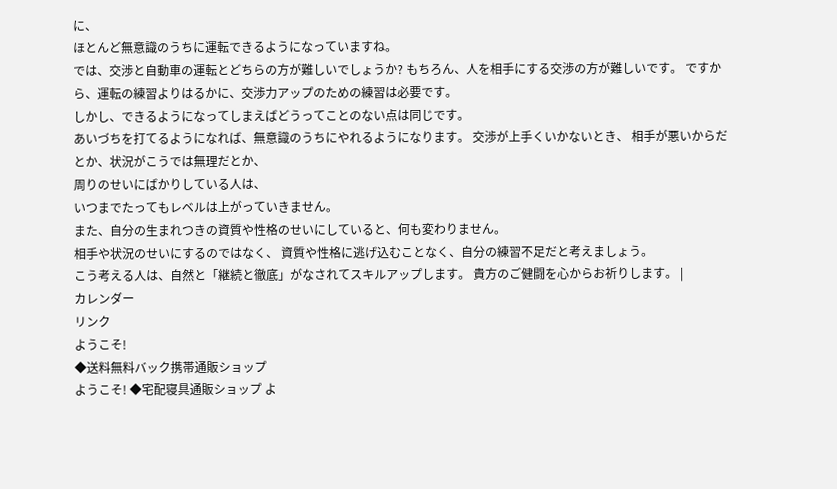に、
ほとんど無意識のうちに運転できるようになっていますね。
では、交渉と自動車の運転とどちらの方が難しいでしょうか? もちろん、人を相手にする交渉の方が難しいです。 ですから、運転の練習よりはるかに、交渉力アップのための練習は必要です。
しかし、できるようになってしまえばどうってことのない点は同じです。
あいづちを打てるようになれば、無意識のうちにやれるようになります。 交渉が上手くいかないとき、 相手が悪いからだとか、状況がこうでは無理だとか、
周りのせいにばかりしている人は、
いつまでたってもレベルは上がっていきません。
また、自分の生まれつきの資質や性格のせいにしていると、何も変わりません。
相手や状況のせいにするのではなく、 資質や性格に逃げ込むことなく、自分の練習不足だと考えましょう。
こう考える人は、自然と「継続と徹底」がなされてスキルアップします。 貴方のご健闘を心からお祈りします。 |
カレンダー
リンク
ようこそ!
◆送料無料バック携帯通販ショップ
ようこそ! ◆宅配寝具通販ショップ よ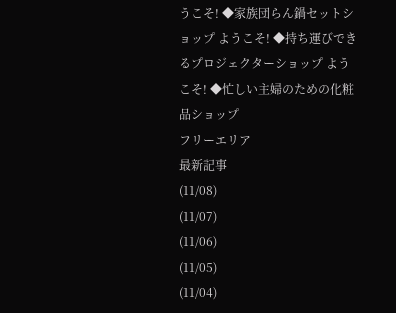うこそ! ◆家族団らん鍋セットショップ ようこそ! ◆持ち運びできるプロジェクターショップ ようこそ! ◆忙しい主婦のための化粧品ショップ
フリーエリア
最新記事
(11/08)
(11/07)
(11/06)
(11/05)
(11/04)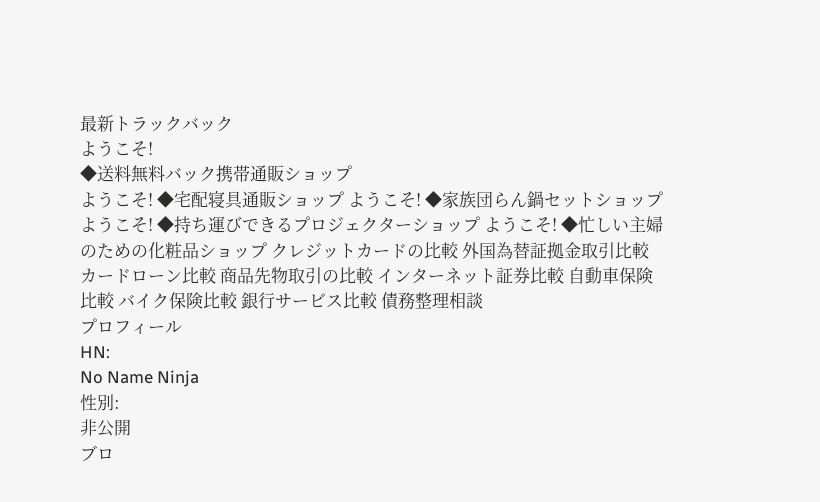最新トラックバック
ようこそ!
◆送料無料バック携帯通販ショップ
ようこそ! ◆宅配寝具通販ショップ ようこそ! ◆家族団らん鍋セットショップ ようこそ! ◆持ち運びできるプロジェクターショップ ようこそ! ◆忙しい主婦のための化粧品ショップ クレジットカードの比較 外国為替証拠金取引比較 カードローン比較 商品先物取引の比較 インターネット証券比較 自動車保険比較 バイク保険比較 銀行サービス比較 債務整理相談
プロフィール
HN:
No Name Ninja
性別:
非公開
ブロ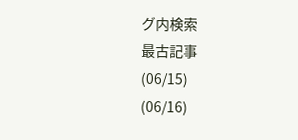グ内検索
最古記事
(06/15)
(06/16)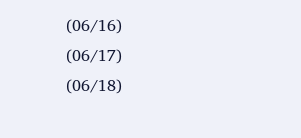(06/16)
(06/17)
(06/18)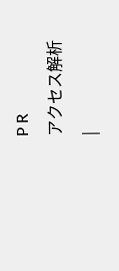P R
アクセス解析
|